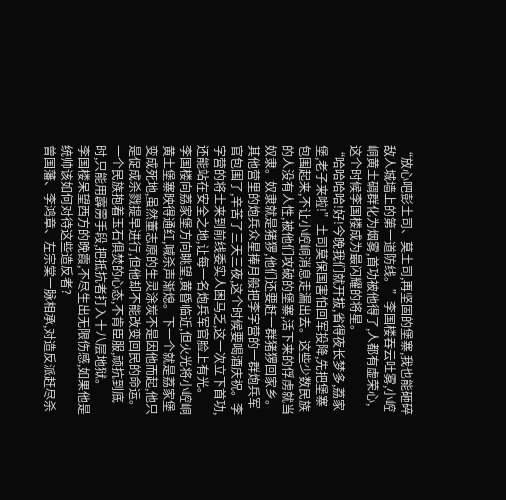“放心吧彭土司、莫土司,再坚固的堡寨,我也能砸碎敌人城墙上的第一道防线。”李国楼吞云吐雾,小崆峒黄土碉群化为烟雾,首功被他得了,人都有虚荣心,这个时候李国楼成为最闪耀的将星。
“哈哈哈哈!好!今晚我们就开拔,省得夜长梦多,荔家堡,老子来啦!”土司莫保国害怕回军投降,先把堡寨包围起来,不让小崆峒消息走漏出去。这些少数民族的人没有人性,被他们攻破的堡寨,活下来的俘虏就当奴隶。奴隶就是猪猡,他们还要赶一群猪猡回家乡。
其他营里的炮兵众星捧月般把李字营的一群炮兵军官包围了,辛苦了三天三夜,这个时候要喝酒庆祝。李字营的将士来到前线委实人困马乏,这一次立下首功,还能站在安全之地,让每一名炮兵军官脸上有光。
李国楼向荔家堡方向眺望,黄昏临近,但火光将小崆峒黄土堡寨映得通红,喊杀声渐熄。下一个就是荔家堡变成死地,虽然董志原的生灵涂炭不是因他而起,他只是促成杀戮提早进行,但他却不能改变回民的命运。一个民族抱着玉石俱焚的心态,不肯臣服,顽抗到底时,只能用霹雳手段,把抵抗者打入十八层地狱。
李国楼呆望西方的晚霞,不尽生出无限伤感,如果他是统帅该如何对待这些造反者?
曾国藩、李鸿章、左宗棠一脉相承,对造反派赶尽杀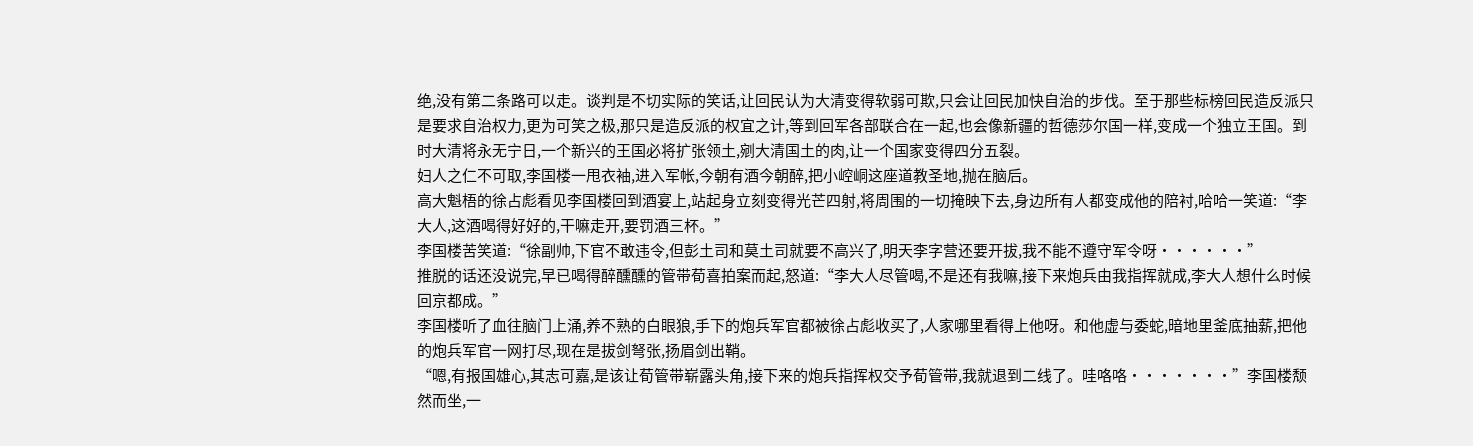绝,没有第二条路可以走。谈判是不切实际的笑话,让回民认为大清变得软弱可欺,只会让回民加快自治的步伐。至于那些标榜回民造反派只是要求自治权力,更为可笑之极,那只是造反派的权宜之计,等到回军各部联合在一起,也会像新疆的哲德莎尔国一样,变成一个独立王国。到时大清将永无宁日,一个新兴的王国必将扩张领土,剜大清国土的肉,让一个国家变得四分五裂。
妇人之仁不可取,李国楼一甩衣袖,进入军帐,今朝有酒今朝醉,把小崆峒这座道教圣地,抛在脑后。
高大魁梧的徐占彪看见李国楼回到酒宴上,站起身立刻变得光芒四射,将周围的一切掩映下去,身边所有人都变成他的陪衬,哈哈一笑道:“李大人,这酒喝得好好的,干嘛走开,要罚酒三杯。”
李国楼苦笑道:“徐副帅,下官不敢违令,但彭土司和莫土司就要不高兴了,明天李字营还要开拔,我不能不遵守军令呀······”
推脱的话还没说完,早已喝得醉醺醺的管带荀喜拍案而起,怒道:“李大人尽管喝,不是还有我嘛,接下来炮兵由我指挥就成,李大人想什么时候回京都成。”
李国楼听了血往脑门上涌,养不熟的白眼狼,手下的炮兵军官都被徐占彪收买了,人家哪里看得上他呀。和他虚与委蛇,暗地里釜底抽薪,把他的炮兵军官一网打尽,现在是拔剑弩张,扬眉剑出鞘。
“嗯,有报国雄心,其志可嘉,是该让荀管带崭露头角,接下来的炮兵指挥权交予荀管带,我就退到二线了。哇咯咯·······”李国楼颓然而坐,一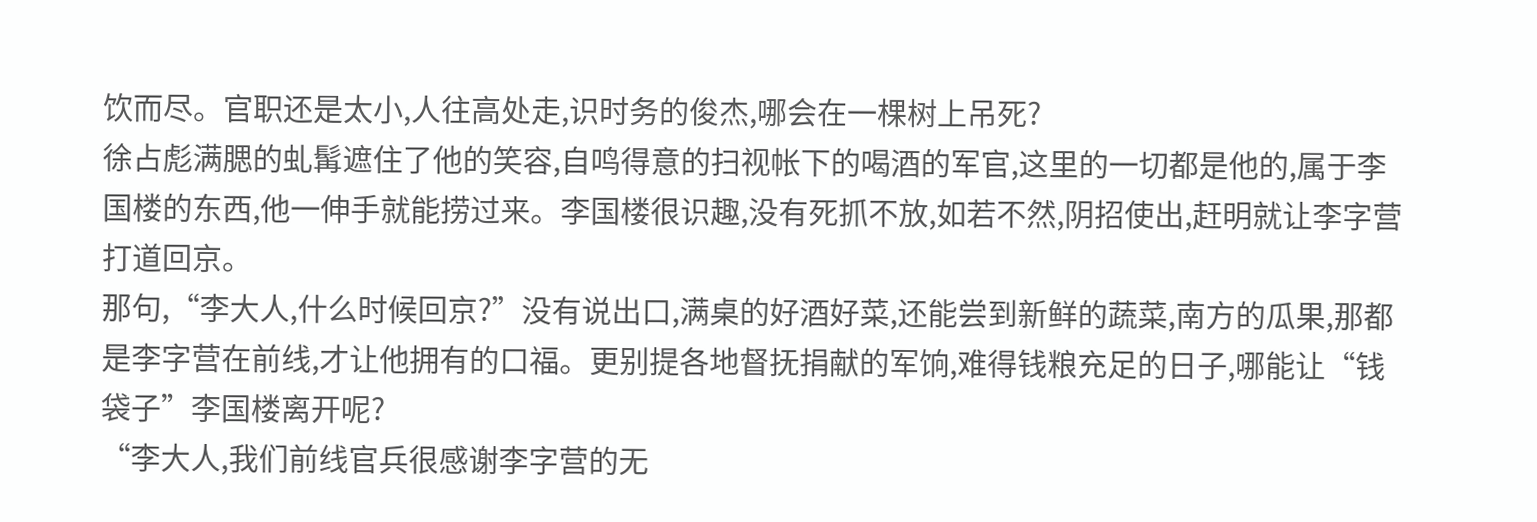饮而尽。官职还是太小,人往高处走,识时务的俊杰,哪会在一棵树上吊死?
徐占彪满腮的虬髯遮住了他的笑容,自鸣得意的扫视帐下的喝酒的军官,这里的一切都是他的,属于李国楼的东西,他一伸手就能捞过来。李国楼很识趣,没有死抓不放,如若不然,阴招使出,赶明就让李字营打道回京。
那句,“李大人,什么时候回京?”没有说出口,满桌的好酒好菜,还能尝到新鲜的蔬菜,南方的瓜果,那都是李字营在前线,才让他拥有的口福。更别提各地督抚捐献的军饷,难得钱粮充足的日子,哪能让“钱袋子”李国楼离开呢?
“李大人,我们前线官兵很感谢李字营的无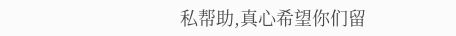私帮助,真心希望你们留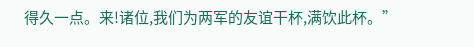得久一点。来!诸位,我们为两军的友谊干杯,满饮此杯。”